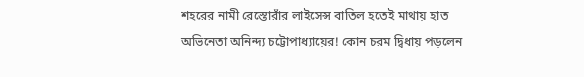শহরের নামী রেস্তোরাঁর লাইসেন্স বাতিল হতেই মাথায় হাত অভিনেতা অনিন্দ্য চট্টোপাধ্যায়ের! কোন চরম দ্বিধায় পড়লেন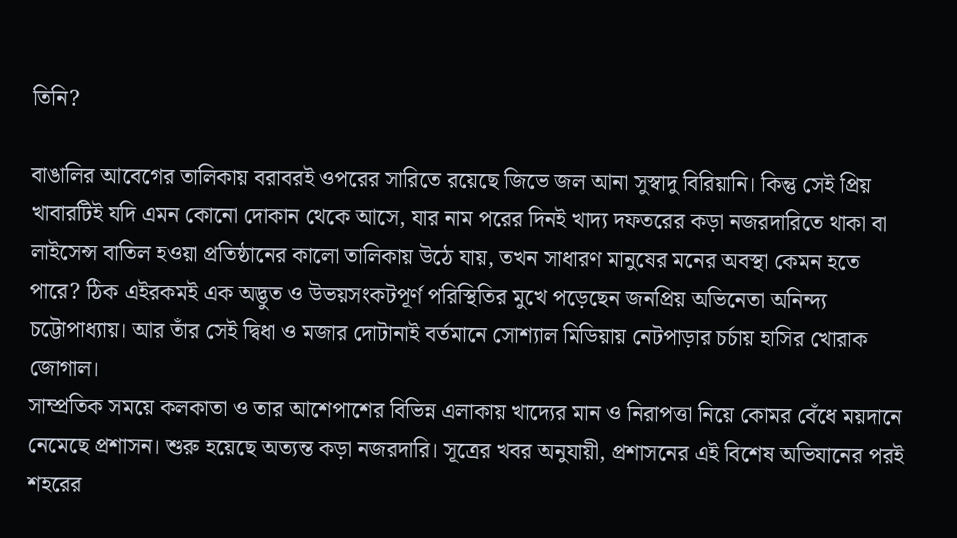তিনি?

বাঙালির আবেগের তালিকায় বরাবরই ওপরের সারিতে রয়েছে জিভে জল আনা সুস্বাদু বিরিয়ানি। কিন্তু সেই প্রিয় খাবারটিই যদি এমন কোনো দোকান থেকে আসে, যার নাম পরের দিনই খাদ্য দফতরের কড়া নজরদারিতে থাকা বা লাইসেন্স বাতিল হওয়া প্রতিষ্ঠানের কালো তালিকায় উঠে যায়, তখন সাধারণ মানুষের মনের অবস্থা কেমন হতে পারে? ঠিক এইরকমই এক অদ্ভুত ও উভয়সংকটপূর্ণ পরিস্থিতির মুখে পড়েছেন জনপ্রিয় অভিনেতা অনিন্দ্য চট্টোপাধ্যায়। আর তাঁর সেই দ্বিধা ও মজার দোটানাই বর্তমানে সোশ্যাল মিডিয়ায় নেটপাড়ার চর্চায় হাসির খোরাক জোগাল।
সাম্প্রতিক সময়ে কলকাতা ও তার আশেপাশের বিভিন্ন এলাকায় খাদ্যের মান ও নিরাপত্তা নিয়ে কোমর বেঁধে ময়দানে নেমেছে প্রশাসন। শুরু হয়েছে অত্যন্ত কড়া নজরদারি। সূত্রের খবর অনুযায়ী, প্রশাসনের এই বিশেষ অভিযানের পরই শহরের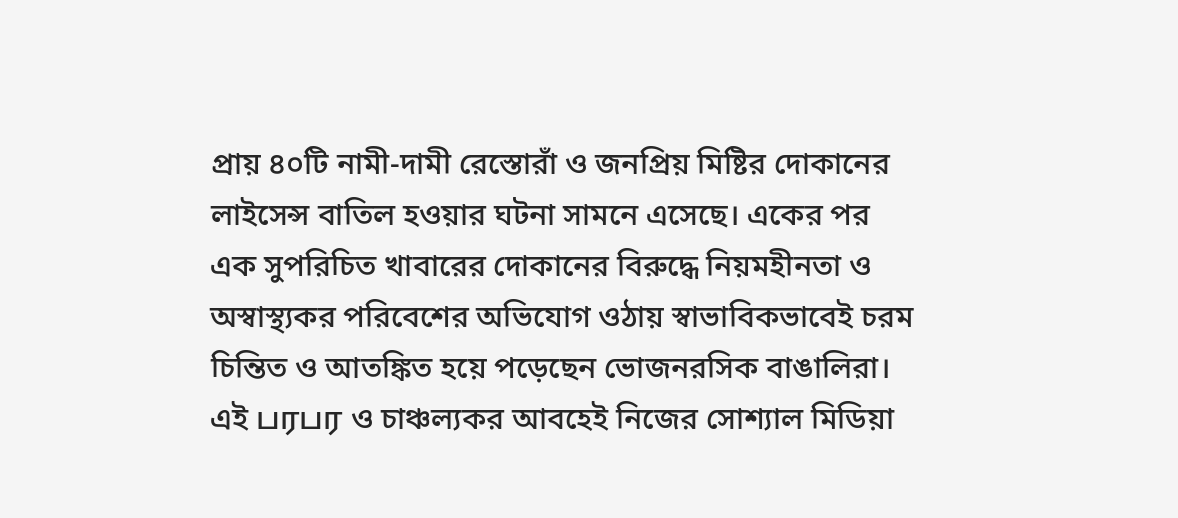প্রায় ৪০টি নামী-দামী রেস্তোরাঁ ও জনপ্রিয় মিষ্টির দোকানের লাইসেন্স বাতিল হওয়ার ঘটনা সামনে এসেছে। একের পর এক সুপরিচিত খাবারের দোকানের বিরুদ্ধে নিয়মহীনতা ও অস্বাস্থ্যকর পরিবেশের অভিযোগ ওঠায় স্বাভাবিকভাবেই চরম চিন্তিত ও আতঙ্কিত হয়ে পড়েছেন ভোজনরসিক বাঙালিরা।
এই பரபர ও চাঞ্চল্যকর আবহেই নিজের সোশ্যাল মিডিয়া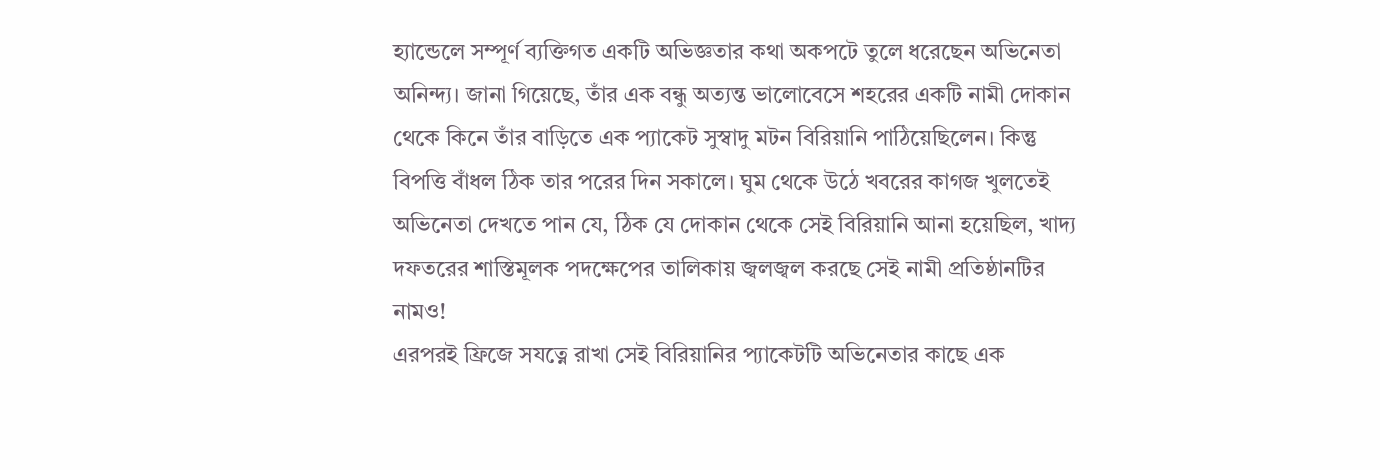হ্যান্ডেলে সম্পূর্ণ ব্যক্তিগত একটি অভিজ্ঞতার কথা অকপটে তুলে ধরেছেন অভিনেতা অনিন্দ্য। জানা গিয়েছে, তাঁর এক বন্ধু অত্যন্ত ভালোবেসে শহরের একটি নামী দোকান থেকে কিনে তাঁর বাড়িতে এক প্যাকেট সুস্বাদু মটন বিরিয়ানি পাঠিয়েছিলেন। কিন্তু বিপত্তি বাঁধল ঠিক তার পরের দিন সকালে। ঘুম থেকে উঠে খবরের কাগজ খুলতেই অভিনেতা দেখতে পান যে, ঠিক যে দোকান থেকে সেই বিরিয়ানি আনা হয়েছিল, খাদ্য দফতরের শাস্তিমূলক পদক্ষেপের তালিকায় জ্বলজ্বল করছে সেই নামী প্রতিষ্ঠানটির নামও!
এরপরই ফ্রিজে সযত্নে রাখা সেই বিরিয়ানির প্যাকেটটি অভিনেতার কাছে এক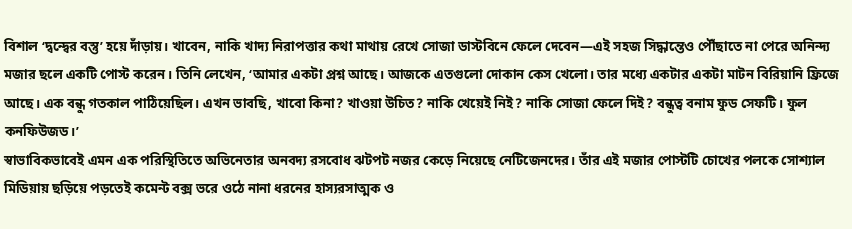বিশাল ‘দ্বন্দ্বের বস্তু’ হয়ে দাঁড়ায়। খাবেন, নাকি খাদ্য নিরাপত্তার কথা মাথায় রেখে সোজা ডাস্টবিনে ফেলে দেবেন—এই সহজ সিদ্ধান্তেও পৌঁছাতে না পেরে অনিন্দ্য মজার ছলে একটি পোস্ট করেন। তিনি লেখেন, ‘আমার একটা প্রশ্ন আছে। আজকে এতগুলো দোকান কেস খেলো। তার মধ্যে একটার একটা মাটন বিরিয়ানি ফ্রিজে আছে। এক বন্ধু গতকাল পাঠিয়েছিল। এখন ভাবছি, খাবো কিনা? খাওয়া উচিত? নাকি খেয়েই নিই? নাকি সোজা ফেলে দিই? বন্ধুত্ব বনাম ফুড সেফটি। ফুল কনফিউজড।’
স্বাভাবিকভাবেই এমন এক পরিস্থিতিতে অভিনেতার অনবদ্য রসবোধ ঝটপট নজর কেড়ে নিয়েছে নেটিজেনদের। তাঁর এই মজার পোস্টটি চোখের পলকে সোশ্যাল মিডিয়ায় ছড়িয়ে পড়তেই কমেন্ট বক্স ভরে ওঠে নানা ধরনের হাস্যরসাত্মক ও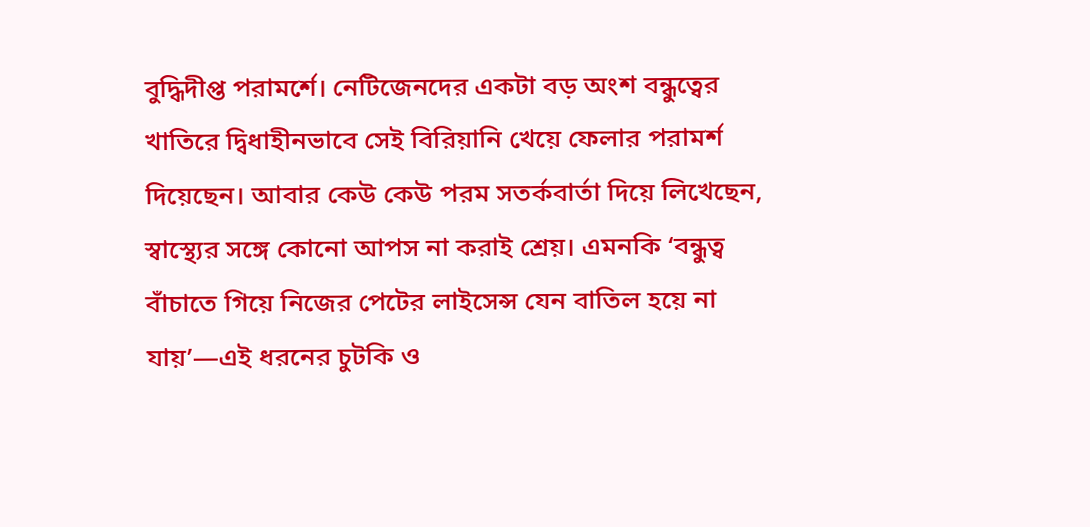বুদ্ধিদীপ্ত পরামর্শে। নেটিজেনদের একটা বড় অংশ বন্ধুত্বের খাতিরে দ্বিধাহীনভাবে সেই বিরিয়ানি খেয়ে ফেলার পরামর্শ দিয়েছেন। আবার কেউ কেউ পরম সতর্কবার্তা দিয়ে লিখেছেন, স্বাস্থ্যের সঙ্গে কোনো আপস না করাই শ্রেয়। এমনকি ‘বন্ধুত্ব বাঁচাতে গিয়ে নিজের পেটের লাইসেন্স যেন বাতিল হয়ে না যায়’—এই ধরনের চুটকি ও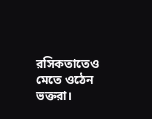রসিকতাতেও মেতে ওঠেন ভক্তরা।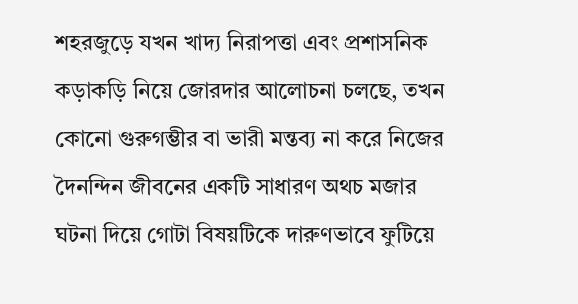শহরজুড়ে যখন খাদ্য নিরাপত্তা এবং প্রশাসনিক কড়াকড়ি নিয়ে জোরদার আলোচনা চলছে, তখন কোনো গুরুগম্ভীর বা ভারী মন্তব্য না করে নিজের দৈনন্দিন জীবনের একটি সাধারণ অথচ মজার ঘটনা দিয়ে গোটা বিষয়টিকে দারুণভাবে ফুটিয়ে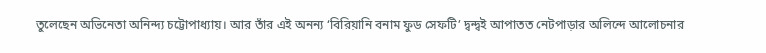তুলেছেন অভিনেতা অনিন্দ্য চট্টোপাধ্যায়। আর তাঁর এই অনন্য ‘বিরিয়ানি বনাম ফুড সেফটি’ দ্বন্দ্বই আপাতত নেটপাড়ার অলিন্দে আলোচনার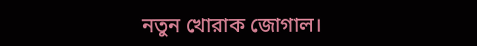নতুন খোরাক জোগাল।